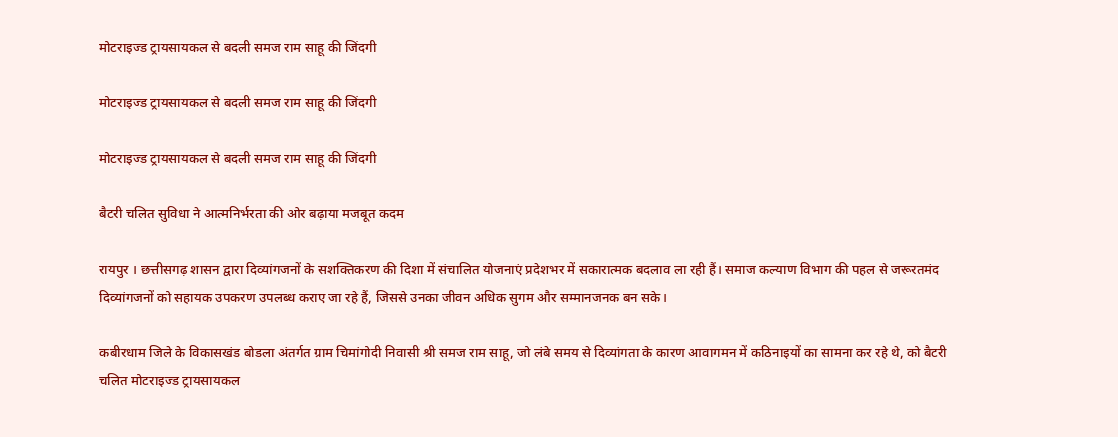मोटराइज्ड ट्रायसायकल से बदली समज राम साहू की जिंदगी

मोटराइज्ड ट्रायसायकल से बदली समज राम साहू की जिंदगी

मोटराइज्ड ट्रायसायकल से बदली समज राम साहू की जिंदगी

बैटरी चलित सुविधा ने आत्मनिर्भरता की ओर बढ़ाया मजबूत कदम

रायपुर । छत्तीसगढ़ शासन द्वारा दिव्यांगजनों के सशक्तिकरण की दिशा में संचालित योजनाएं प्रदेशभर में सकारात्मक बदलाव ला रही हैं। समाज कल्याण विभाग की पहल से जरूरतमंद दिव्यांगजनों को सहायक उपकरण उपलब्ध कराए जा रहे हैं, जिससे उनका जीवन अधिक सुगम और सम्मानजनक बन सके।

कबीरधाम जिले के विकासखंड बोडला अंतर्गत ग्राम चिमांगोदी निवासी श्री समज राम साहू, जो लंबे समय से दिव्यांगता के कारण आवागमन में कठिनाइयों का सामना कर रहे थे, को बैटरी चलित मोटराइज्ड ट्रायसायकल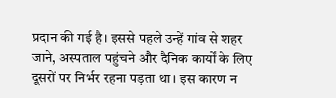प्रदान की गई है। इससे पहले उन्हें गांव से शहर जाने, अस्पताल पहुंचने और दैनिक कार्यों के लिए दूसरों पर निर्भर रहना पड़ता था। इस कारण न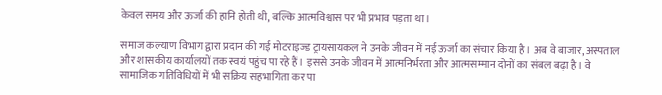केवल समय और ऊर्जा की हानि होती थी, बल्कि आत्मविश्वास पर भी प्रभाव पड़ता था।

समाज कल्याण विभाग द्वारा प्रदान की गई मोटराइज्ड ट्रायसायकल ने उनके जीवन में नई ऊर्जा का संचार किया है। अब वे बाजार, अस्पताल और शासकीय कार्यालयों तक स्वयं पहुंच पा रहे हैं। इससे उनके जीवन में आत्मनिर्भरता और आत्मसम्मान दोनों का संबल बढ़ा है। वे सामाजिक गतिविधियों में भी सक्रिय सहभागिता कर पा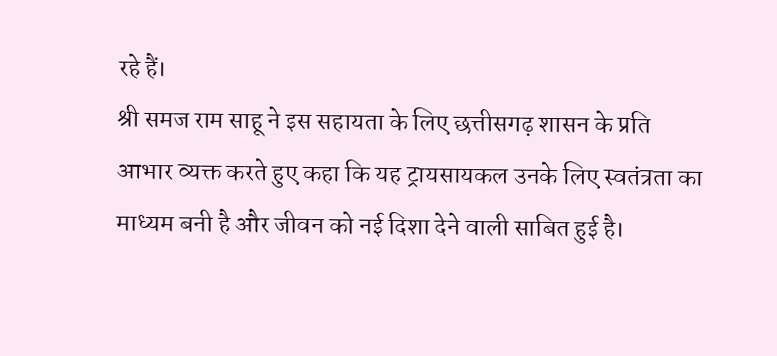रहे हैं।
श्री समज राम साहू ने इस सहायता के लिए छत्तीसगढ़ शासन के प्रति आभार व्यक्त करते हुए कहा कि यह ट्रायसायकल उनके लिए स्वतंत्रता का माध्यम बनी है और जीवन को नई दिशा देने वाली साबित हुई है।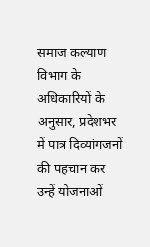समाज कल्याण विभाग के अधिकारियों के अनुसार, प्रदेशभर में पात्र दिव्यांगजनों की पहचान कर उन्हें योजनाओं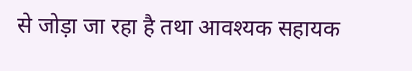से जोड़ा जा रहा है तथा आवश्यक सहायक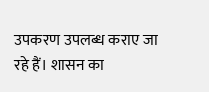उपकरण उपलब्ध कराए जा रहे हैं। शासन का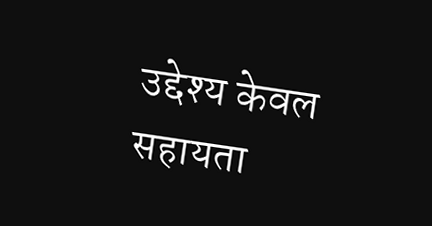उद्देश्य केवल सहायता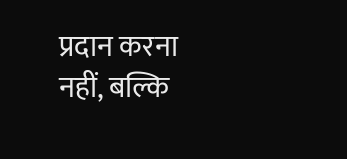प्रदान करना नहीं, बल्कि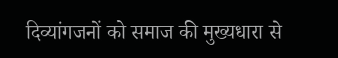दिव्यांगजनों को समाज की मुख्यधारा से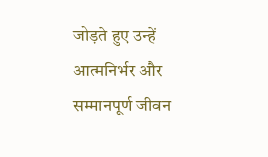जोड़ते हुए उन्हें आत्मनिर्भर और सम्मानपूर्ण जीवन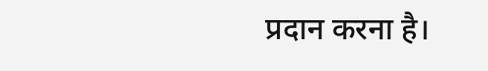प्रदान करना है।